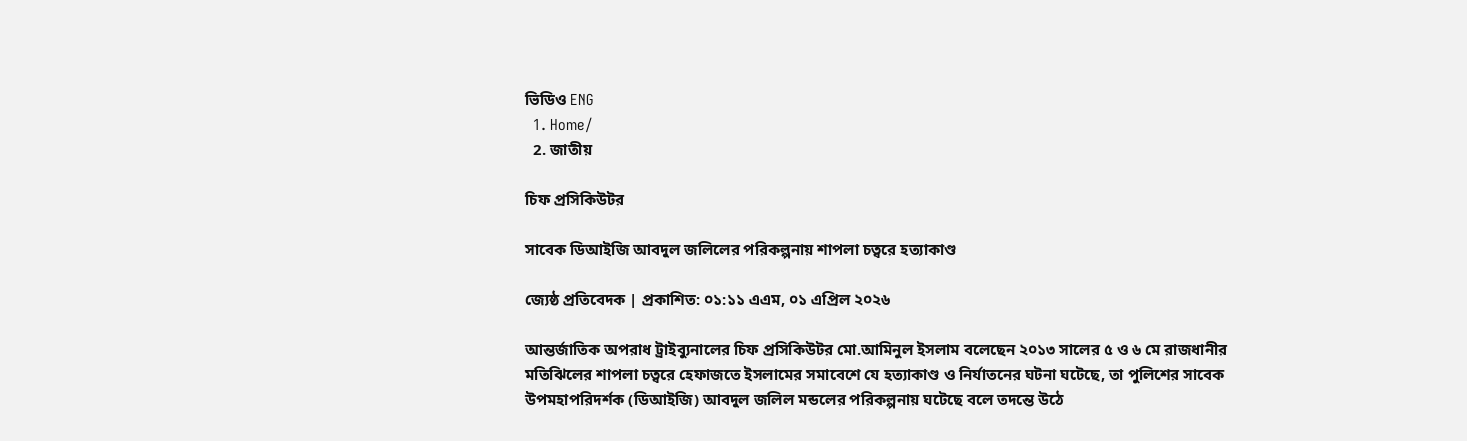ভিডিও ENG
  1. Home/
  2. জাতীয়

চিফ প্রসিকিউটর

সাবেক ডিআইজি আবদুল জলিলের পরিকল্পনায় শাপলা চত্বরে হত্যাকাণ্ড

জ্যেষ্ঠ প্রতিবেদক | প্রকাশিত: ০১:১১ এএম, ০১ এপ্রিল ২০২৬

আন্তর্জাতিক অপরাধ ট্রাইব্যুনালের চিফ প্রসিকিউটর মো.আমিনুল ইসলাম বলেছেন ২০১৩ সালের ৫ ও ৬ মে রাজধানীর মতিঝিলের শাপলা চত্বরে হেফাজতে ইসলামের সমাবেশে যে হত্যাকাণ্ড ও নির্যাতনের ঘটনা ঘটেছে, তা পুলিশের সাবেক উপমহাপরিদর্শক (ডিআইজি) আবদুল জলিল মন্ডলের পরিকল্পনায় ঘটেছে বলে তদন্তে উঠে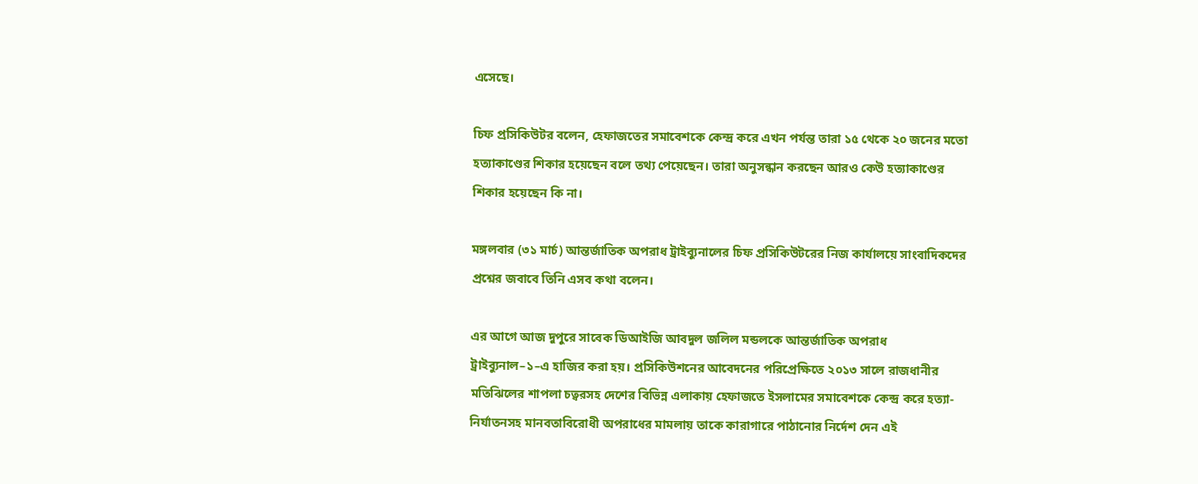এসেছে।

চিফ প্রসিকিউটর বলেন, হেফাজতের সমাবেশকে কেন্দ্র করে এখন পর্যন্ত তারা ১৫ থেকে ২০ জনের মতো হত্যাকাণ্ডের শিকার হয়েছেন বলে তথ্য পেয়েছেন। তারা অনুসন্ধান করছেন আরও কেউ হত্যাকাণ্ডের শিকার হয়েছেন কি না।

মঙ্গলবার (৩১ মার্চ) আন্তর্জাতিক অপরাধ ট্রাইব্যুনালের চিফ প্রসিকিউটরের নিজ কার্যালয়ে সাংবাদিকদের প্রশ্নের জবাবে তিনি এসব কথা বলেন।

এর আগে আজ দুপুরে সাবেক ডিআইজি আবদুল জলিল মন্ডলকে আন্তর্জাতিক অপরাধ ট্রাইব্যুনাল–১–এ হাজির করা হয়। প্রসিকিউশনের আবেদনের পরিপ্রেক্ষিতে ২০১৩ সালে রাজধানীর মতিঝিলের শাপলা চত্বরসহ দেশের বিভিন্ন এলাকায় হেফাজতে ইসলামের সমাবেশকে কেন্দ্র করে হত্যা-নির্যাতনসহ মানবতাবিরোধী অপরাধের মামলায় তাকে কারাগারে পাঠানোর নির্দেশ দেন এই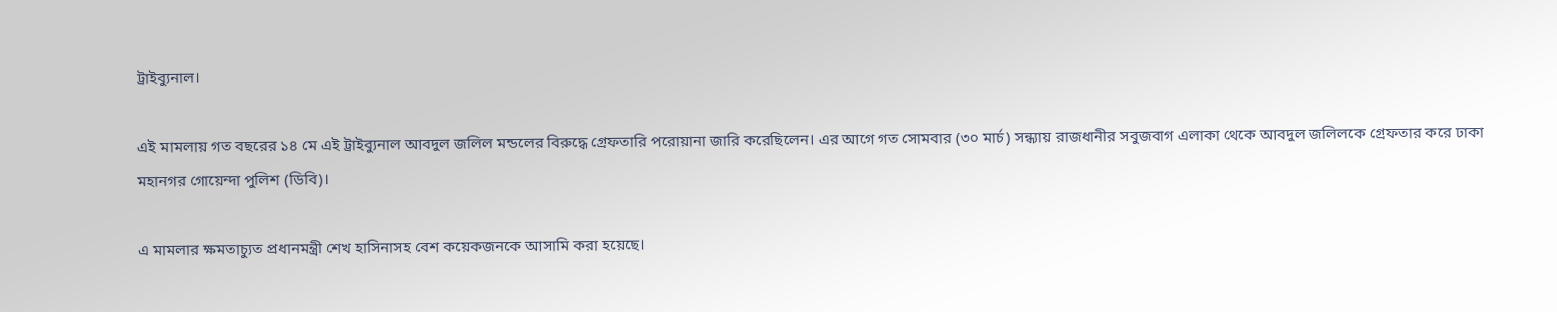ট্রাইব্যুনাল।

এই মামলায় গত বছরের ১৪ মে এই ট্রাইব্যুনাল আবদুল জলিল মন্ডলের বিরুদ্ধে গ্রেফতারি পরোয়ানা জারি করেছিলেন। এর আগে গত সোমবার (৩০ মার্চ) সন্ধ্যায় রাজধানীর সবুজবাগ এলাকা থেকে আবদুল জলিলকে গ্রেফতার করে ঢাকা মহানগর গোয়েন্দা পুলিশ (ডিবি)।

এ মামলার ক্ষমতাচ্যুত প্রধানমন্ত্রী শেখ হাসিনাসহ বেশ কয়েকজনকে আসামি করা হয়েছে।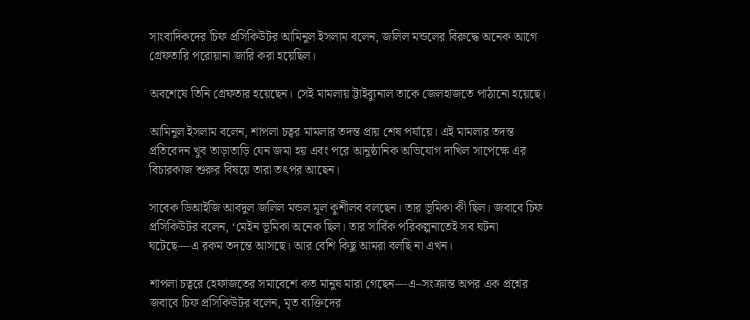সাংবাদিকদের চিফ প্রসিকিউটর আমিনুল ইসলাম বলেন, জলিল মন্ডলের বিরুদ্ধে অনেক আগে গ্রেফতারি পরোয়ানা জারি করা হয়েছিল।

অবশেষে তিনি গ্রেফতার হয়েছেন। সেই মামলায় ট্টাইব্যুনাল তাকে জেলহাজতে পাঠানো হয়েছে।

আমিনুল ইসলাম বলেন, শাপলা চত্বর মামলার তদন্ত প্রায় শেষ পর্যায়ে। এই মামলার তদন্ত প্রতিবেদন খুব তাড়াতাড়ি যেন জমা হয় এবং পরে আনুষ্ঠানিক অভিযোগ দাখিল সাপেক্ষে এর বিচারকাজ শুরুর বিষয়ে তারা তৎপর আছেন।

সাবেক ডিআইজি আবদুল জলিল মন্ডল মূল কুশীলব বলছেন। তার ভূমিকা কী ছিল। জবাবে চিফ প্রসিকিউটর বলেন, ‘মেইন ভূমিকা অনেক ছিল। তার সার্বিক পরিকল্পনাতেই সব ঘটনা ঘটেছে—এ রকম তদন্তে আসছে। আর বেশি কিছু আমরা বলছি না এখন।

শাপলা চত্বরে হেফাজতের সমাবেশে কত মানুষ মারা গেছেন—এ–সংক্রান্ত অপর এক প্রশ্নের জবাবে চিফ প্রসিকিউটর বলেন, মৃত ব্যক্তিদের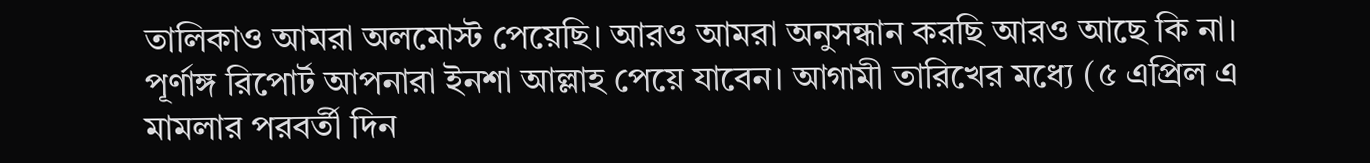তালিকাও আমরা অলমোস্ট পেয়েছি। আরও আমরা অনুসন্ধান করছি আরও আছে কি না। পূর্ণাঙ্গ রিপোর্ট আপনারা ইনশা আল্লাহ পেয়ে যাবেন। আগামী তারিখের মধ্যে (৫ এপ্রিল এ মামলার পরবর্তী দিন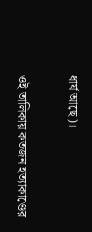ধার্য আছে)।

ওই তালিকায় কতজন হত্যাকাণ্ডের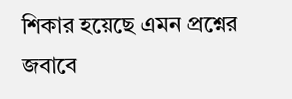শিকার হয়েছে এমন প্রশ্নের জবাবে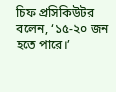চিফ প্রসিকিউটর বলেন, ‘১৫-২০ জন হতে পারে।’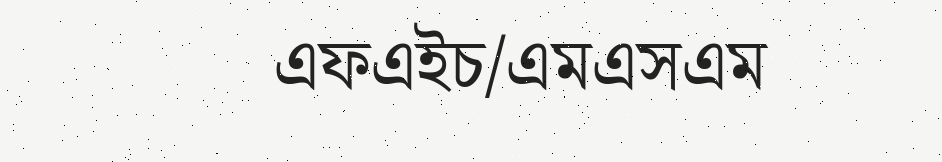এফএইচ/এমএসএম